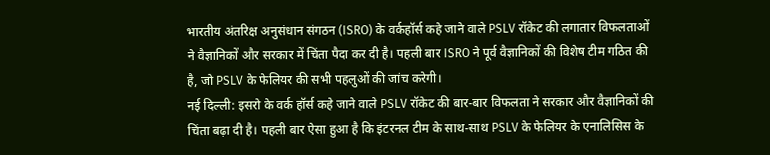भारतीय अंतरिक्ष अनुसंधान संगठन (ISRO) के वर्कहॉर्स कहे जाने वाले PSLV रॉकेट की लगातार विफलताओं ने वैज्ञानिकों और सरकार में चिंता पैदा कर दी है। पहली बार ISRO ने पूर्व वैज्ञानिकों की विशेष टीम गठित की है, जो PSLV के फेलियर की सभी पहलुओं की जांच करेगी।
नई दिल्ली: इसरो के वर्क हॉर्स कहे जाने वाले PSLV रॉकेट की बार-बार विफलता ने सरकार और वैज्ञानिकों की चिंता बढ़ा दी है। पहली बार ऐसा हुआ है कि इंटरनल टीम के साथ-साथ PSLV के फेलियर के एनालिसिस के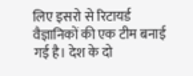लिए इसरो से रिटायर्ड वैज्ञानिकों की एक टीम बनाई गई है। देश के दो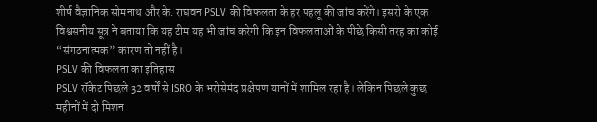शीर्ष वैज्ञानिक सोमनाथ और के. राघवन PSLV की विफलता के हर पहलू की जांच करेंगे। इसरो के एक विश्वसनीय सूत्र ने बताया कि यह टीम यह भी जांच करेगी कि इन विफलताओं के पीछे किसी तरह का कोई “संगठनात्मक” कारण तो नहीं है।
PSLV की विफलता का इतिहास
PSLV रॉकेट पिछले 32 वर्षों से ISRO के भरोसेमंद प्रक्षेपण यानों में शामिल रहा है। लेकिन पिछले कुछ महीनों में दो मिशन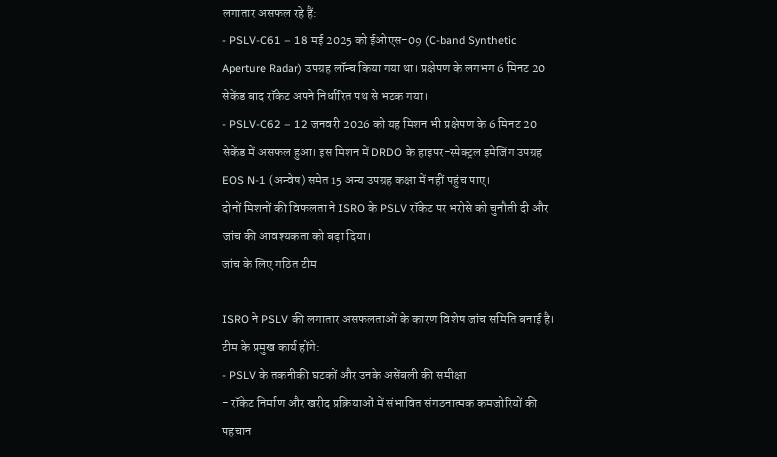लगातार असफल रहे हैं:
- PSLV-C61 – 18 मई 2025 को ईओएस-09 (C-band Synthetic Aperture Radar) उपग्रह लॉन्च किया गया था। प्रक्षेपण के लगभग 6 मिनट 20 सेकेंड बाद रॉकेट अपने निर्धारित पथ से भटक गया।
- PSLV-C62 – 12 जनवरी 2026 को यह मिशन भी प्रक्षेपण के 6 मिनट 20 सेकेंड में असफल हुआ। इस मिशन में DRDO के हाइपर-स्पेक्ट्रल इमेजिंग उपग्रह EOS N-1 (अन्वेष) समेत 15 अन्य उपग्रह कक्षा में नहीं पहुंच पाए।
दोनों मिशनों की विफलता ने ISRO के PSLV रॉकेट पर भरोसे को चुनौती दी और जांच की आवश्यकता को बढ़ा दिया।
जांच के लिए गठित टीम

ISRO ने PSLV की लगातार असफलताओं के कारण विशेष जांच समिति बनाई है। टीम के प्रमुख कार्य होंगे:
- PSLV के तकनीकी घटकों और उनके असेंबली की समीक्षा
- रॉकेट निर्माण और खरीद प्रक्रियाओं में संभावित संगठनात्मक कमजोरियों की पहचान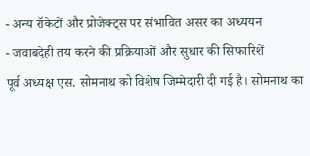- अन्य रॉकेटों और प्रोजेक्ट्स पर संभावित असर का अध्ययन
- जवाबदेही तय करने की प्रक्रियाओं और सुधार की सिफारिशें
पूर्व अध्यक्ष एस. सोमनाथ को विशेष जिम्मेदारी दी गई है। सोमनाथ का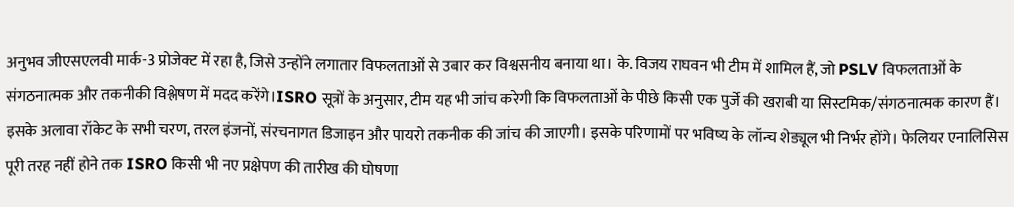अनुभव जीएसएलवी मार्क-3 प्रोजेक्ट में रहा है, जिसे उन्होंने लगातार विफलताओं से उबार कर विश्वसनीय बनाया था। के. विजय राघवन भी टीम में शामिल हैं, जो PSLV विफलताओं के संगठनात्मक और तकनीकी विश्लेषण में मदद करेंगे।ISRO सूत्रों के अनुसार, टीम यह भी जांच करेगी कि विफलताओं के पीछे किसी एक पुर्जे की खराबी या सिस्टमिक/संगठनात्मक कारण हैं।
इसके अलावा रॉकेट के सभी चरण, तरल इंजनों, संरचनागत डिजाइन और पायरो तकनीक की जांच की जाएगी। इसके परिणामों पर भविष्य के लॉन्च शेड्यूल भी निर्भर होंगे। फेलियर एनालिसिस पूरी तरह नहीं होने तक ISRO किसी भी नए प्रक्षेपण की तारीख की घोषणा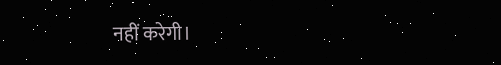नहीं करेगी।